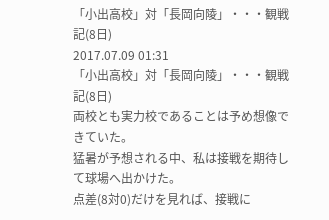「小出高校」対「長岡向陵」・・・観戦記(8日)
2017.07.09 01:31
「小出高校」対「長岡向陵」・・・観戦記(8日)
両校とも実力校であることは予め想像できていた。
猛暑が予想される中、私は接戦を期待して球場へ出かけた。
点差(8対0)だけを見れば、接戦に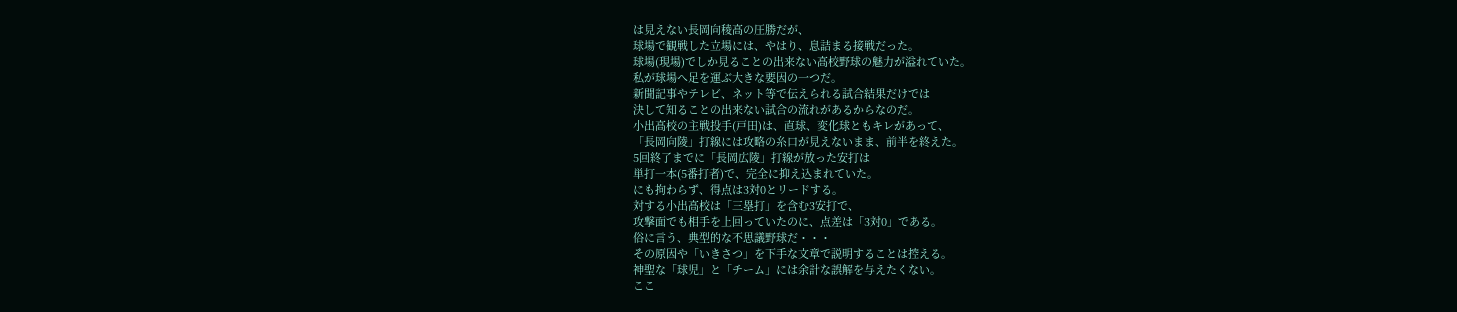は見えない長岡向稜高の圧勝だが、
球場で観戦した立場には、やはり、息詰まる接戦だった。
球場(現場)でしか見ることの出来ない高校野球の魅力が溢れていた。
私が球場へ足を運ぶ大きな要因の一つだ。
新聞記事やテレビ、ネット等で伝えられる試合結果だけでは
決して知ることの出来ない試合の流れがあるからなのだ。
小出高校の主戦投手(戸田)は、直球、変化球ともキレがあって、
「長岡向陵」打線には攻略の糸口が見えないまま、前半を終えた。
5回終了までに「長岡広陵」打線が放った安打は
単打一本(5番打者)で、完全に抑え込まれていた。
にも拘わらず、得点は3対0とリードする。
対する小出高校は「三塁打」を含む3安打で、
攻撃面でも相手を上回っていたのに、点差は「3対0」である。
俗に言う、典型的な不思議野球だ・・・
その原因や「いきさつ」を下手な文章で説明することは控える。
神聖な「球児」と「チーム」には余計な誤解を与えたくない。
ここ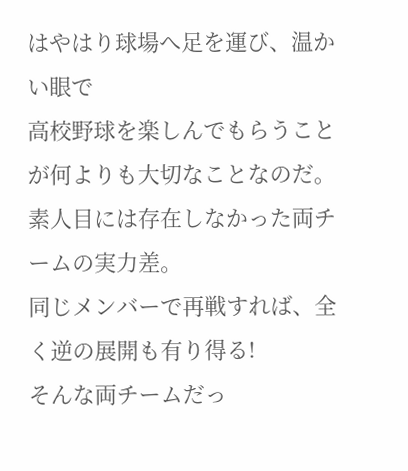はやはり球場へ足を運び、温かい眼で
高校野球を楽しんでもらうことが何よりも大切なことなのだ。
素人目には存在しなかった両チームの実力差。
同じメンバーで再戦すれば、全く逆の展開も有り得る!
そんな両チームだっ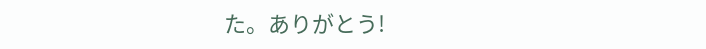た。ありがとう!